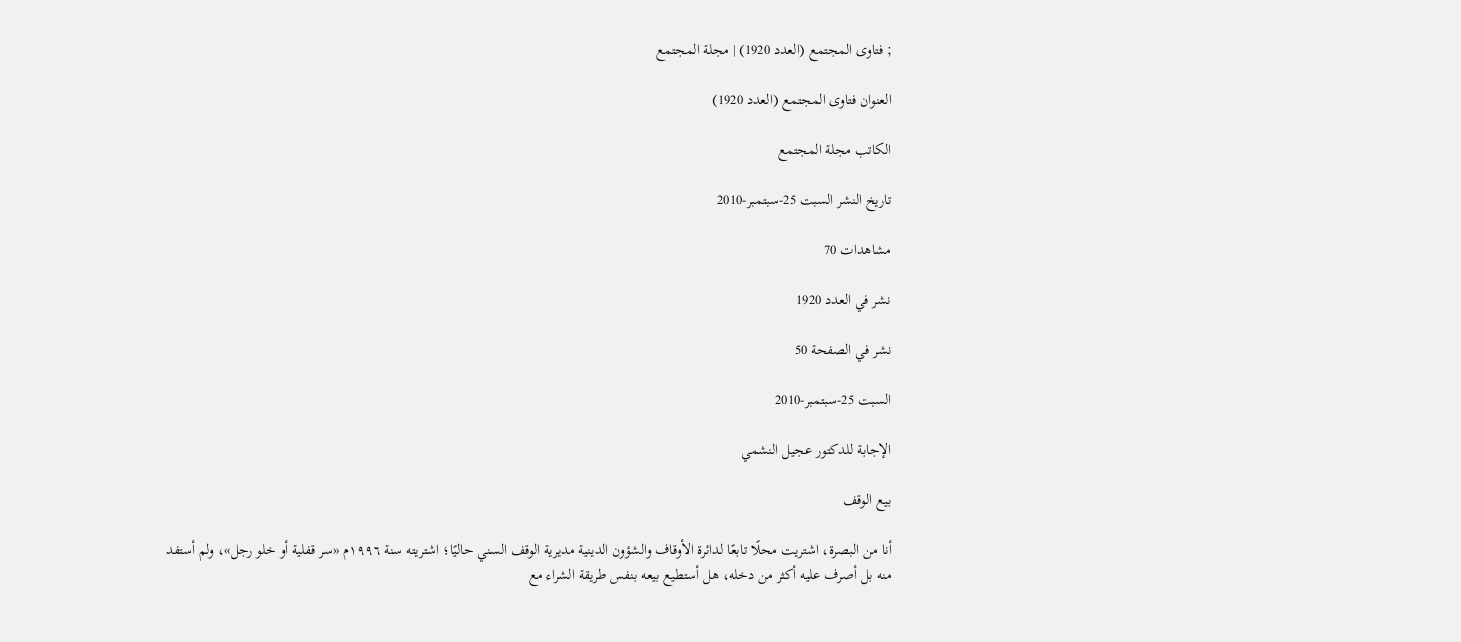; فتاوى المجتمع (العدد 1920) | مجلة المجتمع

العنوان فتاوى المجتمع (العدد 1920)

الكاتب مجلة المجتمع

تاريخ النشر السبت 25-سبتمبر-2010

مشاهدات 70

نشر في العدد 1920

نشر في الصفحة 50

السبت 25-سبتمبر-2010

الإجابة للدكتور عجيل النشمي

بيع الوقف

أنا من البصرة، اشتريت محلًا تابعًا لدائرة الأوقاف والشؤون الدينية مديرية الوقف السني حاليًا؛ اشتريته سنة ١٩٩٦م «سر قفلية أو خلو رجل»، ولم أستفد منه بل أصرف عليه أكثر من دخله، هل أستطيع بيعه بنفس طريقة الشراء مع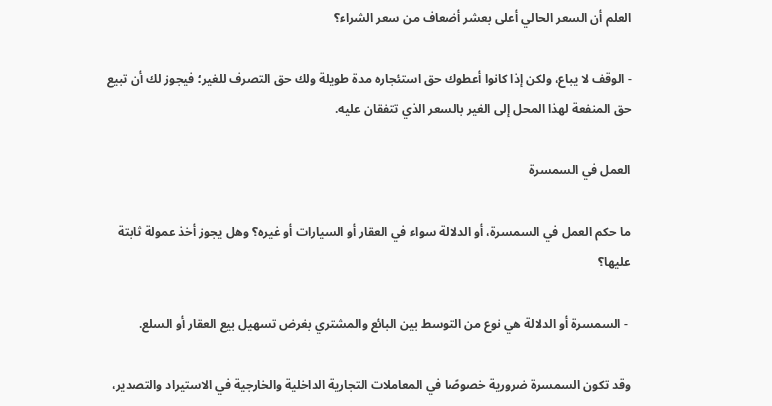العلم أن السعر الحالي أعلى بعشر أضعاف من سعر الشراء؟

- الوقف لا يباع، ولكن إذا كانوا أعطوك حق استئجاره مدة طويلة ولك حق التصرف للغير؛ فيجوز لك أن تبيع حق المنفعة لهذا المحل إلى الغير بالسعر الذي تتفقان عليه.

العمل في السمسرة

ما حكم العمل في السمسرة، أو الدلالة سواء في العقار أو السيارات أو غيره؟ وهل يجوز أخذ عمولة ثابتة عليها؟

 - السمسرة أو الدلالة هي نوع من التوسط بين البائع والمشتري بغرض تسهيل بيع العقار أو السلع.

وقد تكون السمسرة ضرورية خصوصًا في المعاملات التجارية الداخلية والخارجية في الاستيراد والتصدير،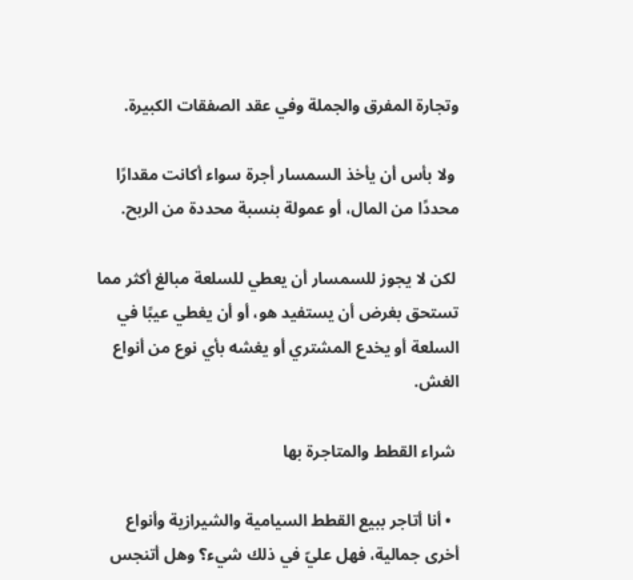وتجارة المفرق والجملة وفي عقد الصفقات الكبيرة.

 ولا بأس أن يأخذ السمسار أجرة سواء أكانت مقدارًا محددًا من المال، أو عمولة بنسبة محددة من الربح.

 لكن لا يجوز للسمسار أن يعطي للسلعة مبالغ أكثر مما تستحق بغرض أن يستفيد هو، أو أن يغطي عيبًا في السلعة أو يخدع المشتري أو يغشه بأي نوع من أنواع الغش.

 شراء القطط والمتاجرة بها

  • أنا أتاجر ببيع القطط السيامية والشيرازية وأنواع أخرى جمالية، فهل عليّ في ذلك شيء؟ وهل أتنجس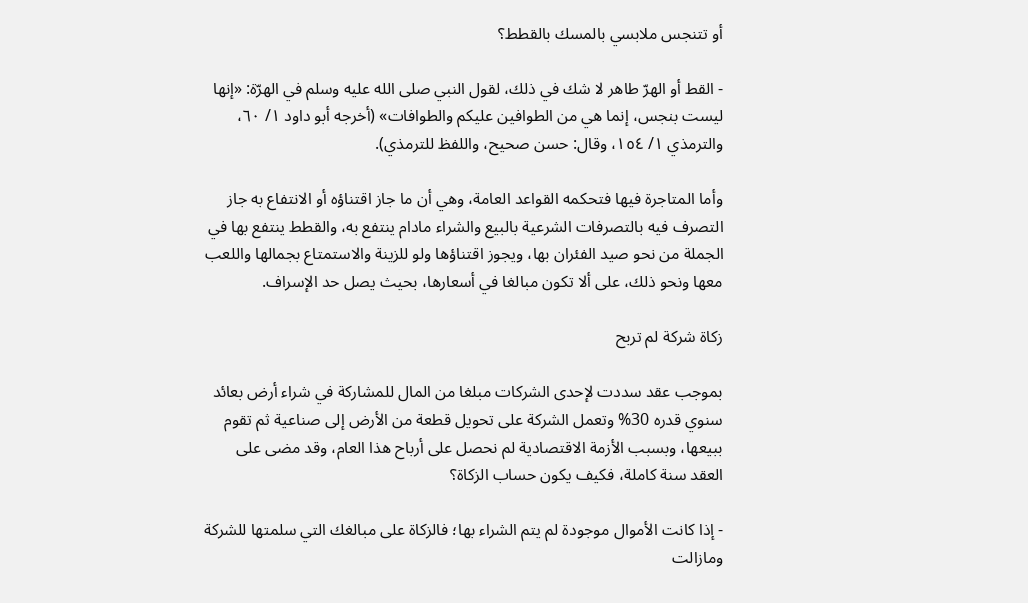أو تتنجس ملابسي بالمسك بالقطط؟

- القط أو الهرّ طاهر لا شك في ذلك، لقول النبي صلى الله عليه وسلم في الهرّة: «إنها ليست بنجس، إنما هي من الطوافين عليكم والطوافات» (أخرجه أبو داود ١/ ٦٠، والترمذي ١/ ١٥٤، وقال: حسن صحيح، واللفظ للترمذي).

وأما المتاجرة فيها فتحكمه القواعد العامة، وهي أن ما جاز اقتناؤه أو الانتفاع به جاز التصرف فيه بالتصرفات الشرعية بالبيع والشراء مادام ينتفع به، والقطط ينتفع بها في الجملة من نحو صيد الفئران بها، ويجوز اقتناؤها ولو للزينة والاستمتاع بجمالها واللعب معها ونحو ذلك، على ألا تكون مبالغا في أسعارها، بحيث يصل حد الإسراف.

زكاة شركة لم تربح

بموجب عقد سددت لإحدى الشركات مبلغا من المال للمشاركة في شراء أرض بعائد سنوي قدره 30% وتعمل الشركة على تحويل قطعة من الأرض إلى صناعية ثم تقوم ببيعها، وبسبب الأزمة الاقتصادية لم نحصل على أرباح هذا العام، وقد مضى على العقد سنة كاملة، فكيف يكون حساب الزكاة؟

- إذا كانت الأموال موجودة لم يتم الشراء بها؛ فالزكاة على مبالغك التي سلمتها للشركة ومازالت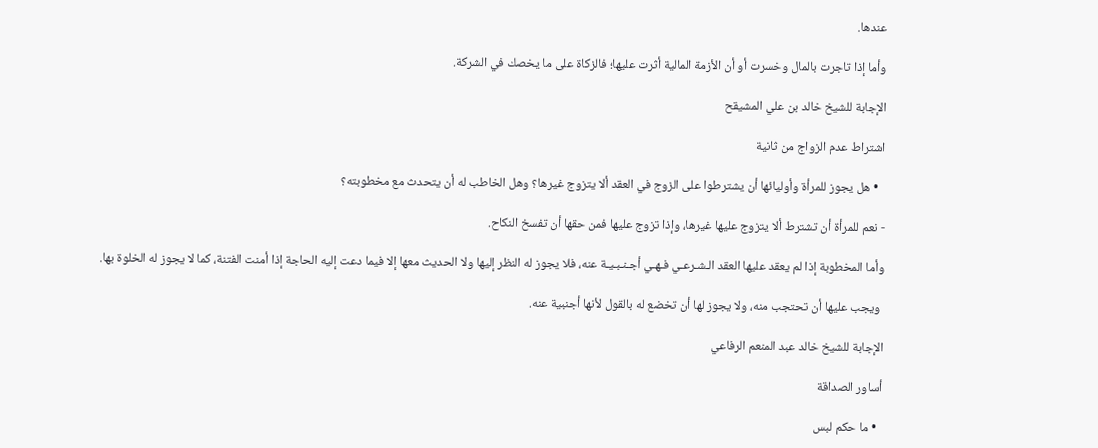عندها.

وأما إذا تاجرت بالمال وخسرت أو أن الأزمة المالية أثرت عليها؛ فالزكاة على ما يخصك في الشركة.

الإجابة للشيخ خالد بن علي المشيقح

اشتراط عدم الزواج من ثانية

  • هل يجوز للمرأة وأوليائها أن يشترطوا على الزوج في العقد ألا يتزوج غيرها؟ وهل الخاطب له أن يتحدث مع مخطوبته؟

- نعم للمرأة أن تشترط ألا يتزوج عليها غيرها، وإذا تزوج عليها فمن حقها أن تفسخ النكاح.

وأما المخطوبة إذا لم يعقد عليها العقد الـشـرعـي فـهـي أجـنـبـيـة عنه، فلا يجوز له النظر إليها ولا الحديث معها إلا فيما دعت إليه الحاجة إذا أمنت الفتنة، كما لا يجوز له الخلوة بها.

 ويجب عليها أن تحتجب منه، ولا يجوز لها أن تخضع له بالقول لأنها أجنبية عنه.

الإجابة للشيخ خالد عبد المنعم الرفاعي

أساور الصداقة

  • ما حكم لبس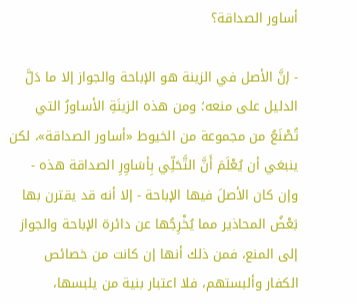أساور الصداقة؟

- إنَّ الأصل في الزينة هو الإباحة والجواز إلا ما دَلَّ الدليل على منعه؛ ومن هذه الزينَةِ الأساورُ التي تُصْنَعُ من مجموعة من الخيوط «أساور الصداقة»، لكن ينبغي أن يُعْلَمَ أَنَّ التَّحَلِّي بِأسَاوِرِ الصداقة هذه - وإن كان الأصلَ فيها الإباحة - إلا أنه قد يقترن بها بَعْضُ المحاذير مما يُخْرِجُها عن دائرة الإباحة والجواز إلى المنع، فمن ذلك أنها إن كانت من خصائص الكفار وألبستهم، فلا اعتبار بنية من يلبسها،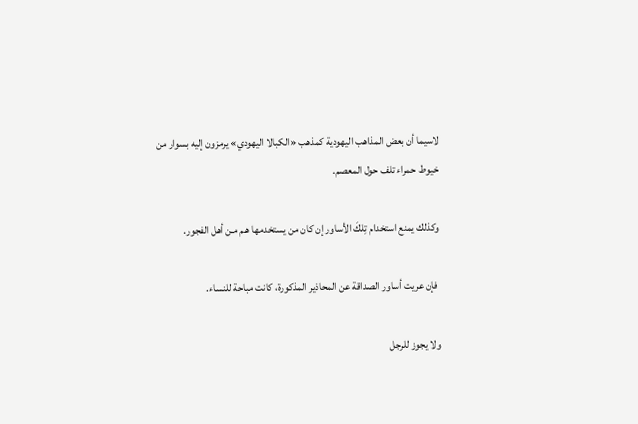لاسيما أن بعض المذاهب اليهودية كمذهب «الكبالا اليهودي» يرمزون إليه بسوار من خيوط حمراء تلف حول المعصم.

وكذلك يمنع استخدام تِلكَ الأساور إن كان من يستخدمها هـم مـن أهل الفجور.

 فإن عريت أساور الصداقة عن المحاذير المذكورة، كانت مباحة للنساء.

ولا يجوز للرجل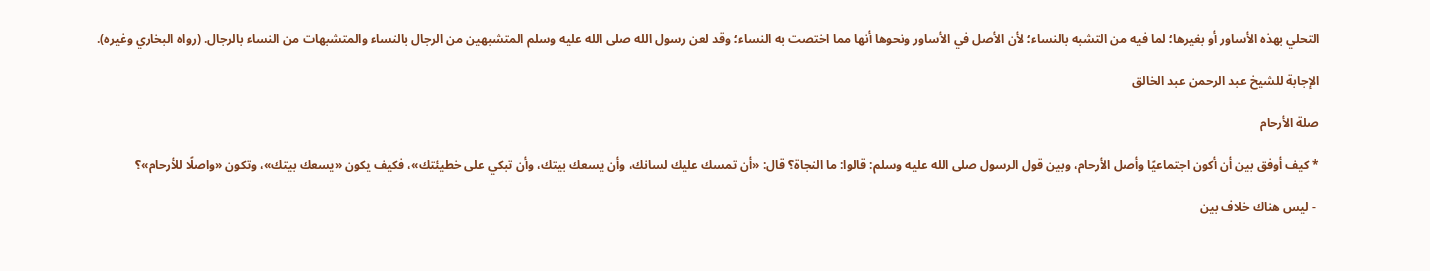التحلي بهذه الأساور أو بغيرها؛ لما فيه من التشبه بالنساء؛ لأن الأصل في الأساور ونحوها أنها مما اختصت به النساء؛ وقد لعن رسول الله صلى الله عليه وسلم المتشبهين من الرجال بالنساء والمتشبهات من النساء بالرجال. (رواه البخاري وغيره).

الإجابة للشيخ عبد الرحمن عبد الخالق

صلة الأرحام

* كيف أوفق بين أن أكون اجتماعيًا وأصل الأرحام، وبين قول الرسول صلى الله عليه وسلم: قالوا: ما النجاة؟ قال: «أن تمسك عليك لسانك، وأن يسعك بيتك، وأن تبكي على خطيئتك»، فكيف يكون «يسعك بيتك»، وتكون «واصلًا للأرحام»؟

 - ليس هناك خلاف بين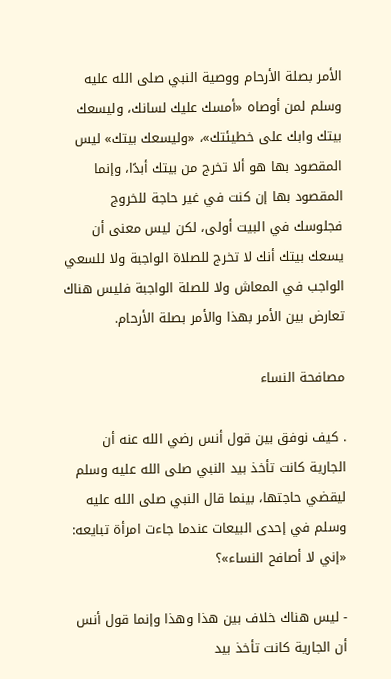الأمر بصلة الأرحام ووصية النبي صلى الله عليه وسلم لمن أوصاه «أمسك عليك لسانك، وليسعك بيتك وابك على خطيئتك»، «وليسعك بيتك» ليس المقصود بها هو ألا تخرج من بيتك أبدًا، وإنما المقصود بها إن كنت في غير حاجة للخروج فجلوسك في البيت أولى، لكن ليس معنى أن يسعك بيتك أنك لا تخرج للصلاة الواجبة ولا للسعي الواجب في المعاش ولا للصلة الواجبة فليس هناك تعارض بين الأمر بهذا والأمر بصلة الأرحام.

مصافحة النساء

. كيف نوفق بين قول أنس رضي الله عنه أن الجارية كانت تأخذ بيد النبي صلى الله عليه وسلم ليقضي حاجتها، بينما قال النبي صلى الله عليه وسلم في إحدى البيعات عندما جاءت امرأة تبايعه: «إني لا أصافح النساء»؟

- ليس هناك خلاف بين هذا وهذا وإنما قول أنس أن الجارية كانت تأخذ بيد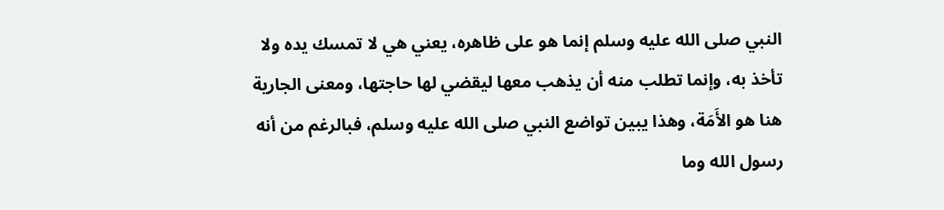النبي صلى الله عليه وسلم إنما هو على ظاهره، يعني هي لا تمسك يده ولا تأخذ به، وإنما تطلب منه أن يذهب معها ليقضي لها حاجتها، ومعنى الجارية هنا هو الأَمَة، وهذا يبين تواضع النبي صلى الله عليه وسلم، فبالرغم من أنه رسول الله وما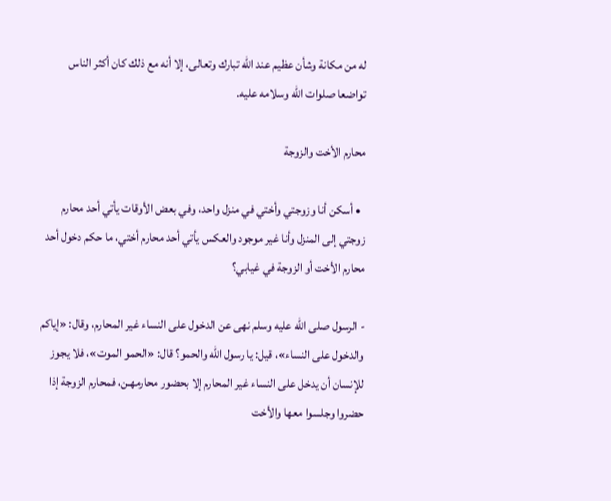له من مكانة وشأن عظيم عند الله تبارك وتعالى، إلا أنه مع ذلك كان أكثر الناس تواضعا صلوات الله وسلامه عليه.

محارم الأخت والزوجة

  • أسكن أنا وزوجتي وأختي في منزل واحد، وفي بعض الأوقات يأتي أحد محارم زوجتي إلى المنزل وأنا غير موجود والعكس يأتي أحد محارم أختي، ما حكم دخول أحد محارم الأخت أو الزوجة في غيابي؟

- الرسول صلى الله عليه وسلم نهى عن الدخول على النساء غير المحارم، وقال: «إياكم والدخول على النساء»، قيل: يا رسول الله والحمو؟ قال: «الحمو الموت»، فلا يجوز للإنسان أن يدخل على النساء غير المحارم إلا بحضور محارمهـن، فمحارم الزوجة إذا حضروا وجلسوا معها والأخت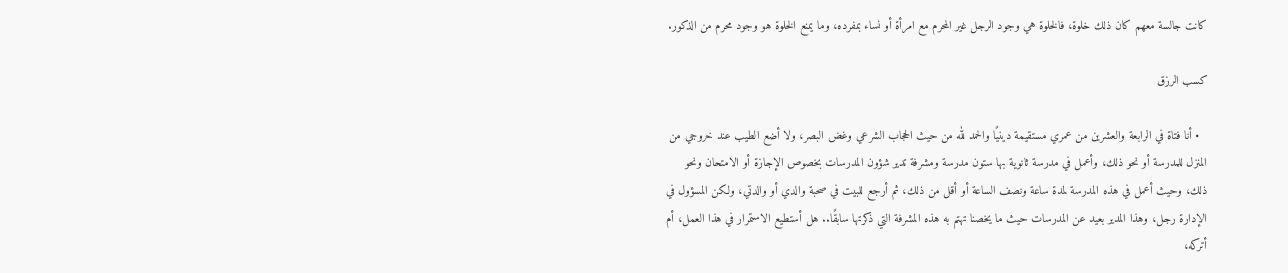كانت جالسة معهم كان ذلك خلوة، فالخلوة هي وجود الرجل غير المحرم مع امرأة أو نساء بمفرده، وما يمنع الخلوة هو وجود محرم من الذكور.

كسب الرزق

  • أنا فتاة في الرابعة والعشرين من عمري مستقيمة دينيًا والحمد لله من حيث الحجاب الشرعي وغض البصر، ولا أضع الطيب عند خروجي من المنزل للمدرسة أو نحو ذلك، وأعمل في مدرسة ثانوية بها ستون مدرسة ومشرفة تدير شؤون المدرسات بخصوص الإجازة أو الامتحان ونحو ذلك، وحيث أعمل في هذه المدرسة لمدة ساعة ونصف الساعة أو أقل من ذلك، ثم أرجع للبيت في صحبة والدي أو والدتي، ولكن المسؤول في الإدارة رجل، وهذا المدير بعيد عن المدرسات حيث ما يخصنا تهتم به هذه المشرفة التي ذكرتها سابقًا.. هل أستطيع الاستمرار في هذا العمل، أم أتركه،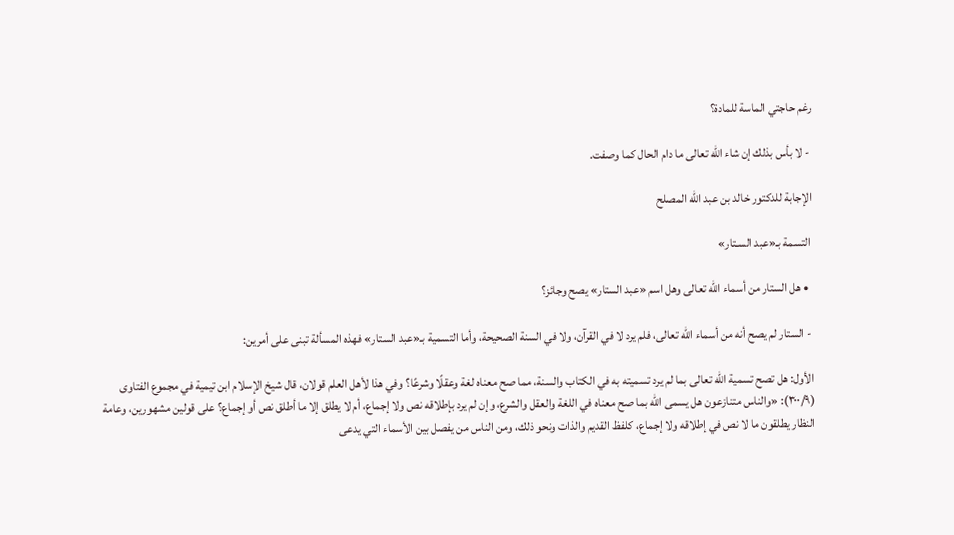رغم حاجتي الماسة للمادة؟

 - لا بأس بذلك إن شاء الله تعالى ما دام الحال كما وصفت.

الإجابة للدكتور خالد بن عبد الله المصلح

 التسمة بـ«عبد السـتار»

  • هل الستار من أسماء الله تعالى وهل اسم «عبد الستار» يصح وجائز؟

 - الستار لم يصح أنه من أسماء الله تعالى، فلم يرد لا في القرآن، ولا في السنة الصحيحة، وأما التسمية بـ«عبد الستار» فهذه المسألة تبنى على أمرين:

الأول: هل تصح تسمية الله تعالى بما لم يرد تسميته به في الكتاب والسنة، مما صح معناه لغة وعقلًا وشرعًا؟ وفي هذا لأهل العلم قولان، قال شيخ الإسلام ابن تيمية في مجموع الفتاوى (۳۰۰/۹): «والناس متنازعون هل يسمى الله بما صح معناه في اللغة والعقل والشرع، وإن لم يرد بإطلاقه نص ولا إجماع، أم لا يطلق إلا ما أطلق نص أو إجماع؟ على قولين مشهورين، وعامة النظار يطلقون ما لا نص في إطلاقه ولا إجماع، كلفظ القديم والذات ونحو ذلك، ومن الناس من يفصل بين الأسماء التي يدعى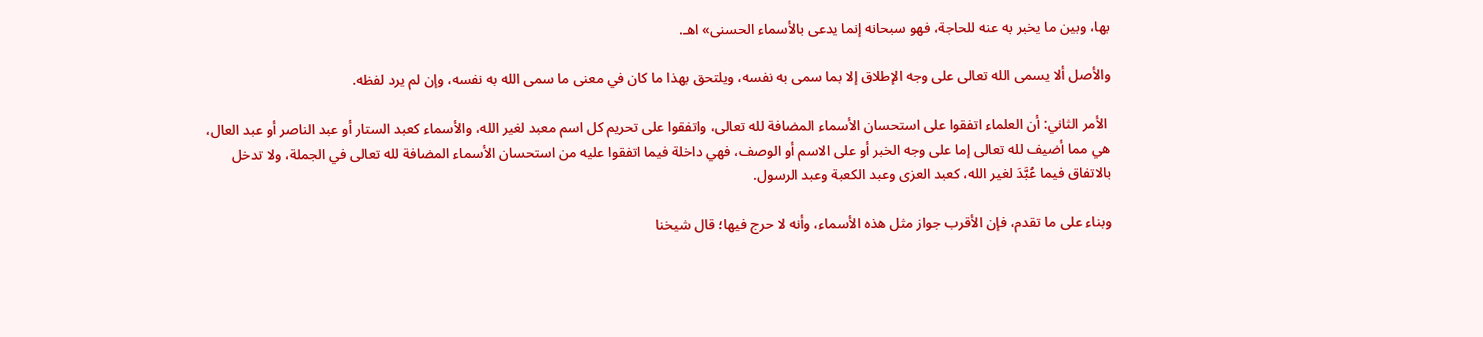بها، وبين ما يخبر به عنه للحاجة، فهو سبحانه إنما يدعى بالأسماء الحسنى» اهـ.

والأصل ألا يسمى الله تعالى على وجه الإطلاق إلا بما سمى به نفسه، ويلتحق بهذا ما كان في معنى ما سمى الله به نفسه، وإن لم يرد لفظه.

 الأمر الثاني: أن العلماء اتفقوا على استحسان الأسماء المضافة لله تعالى، واتفقوا على تحريم كل اسم معبد لغير الله، والأسماء كعبد الستار أو عبد الناصر أو عبد العال، هي مما أضيف لله تعالى إما على وجه الخبر أو على الاسم أو الوصف، فهي داخلة فيما اتفقوا عليه من استحسان الأسماء المضافة لله تعالى في الجملة، ولا تدخل بالاتفاق فيما عُبَّدَ لغير الله، كعبد العزى وعبد الكعبة وعبد الرسول.

وبناء على ما تقدم، فإن الأقرب جواز مثل هذه الأسماء، وأنه لا حرج فيها؛ قال شيخنا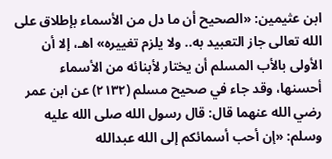ابن عثيمين: «الصحيح أن ما دل من الأسماء بإطلاق على الله تعالى جاز التعبيد به.. ولا يلزم تغييره» اهـ، إلا أن الأولى بالأب المسلم أن يختار لأبنائه من الأسماء أحسنها، وقد جاء في صحيح مسلم (۲۱۳۲) عن ابن عمر رضي الله عنهما قال: قال رسول الله صلى الله عليه وسلم: «إن أحب أسمائكم إلى الله عبدالله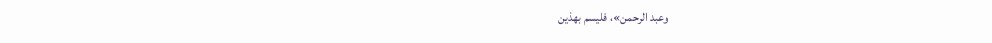وعبد الرحمن»، فليسم بهذين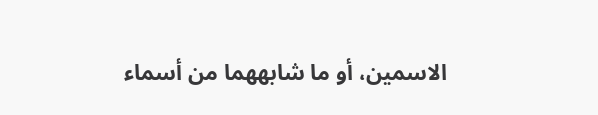الاسمين، أو ما شابههما من أسماء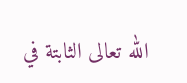الله تعالى الثابتة في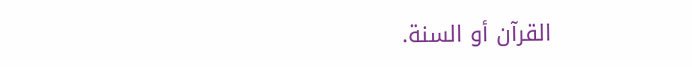القرآن أو السنة.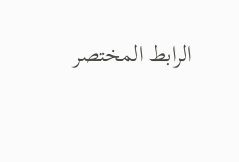الرابط المختصر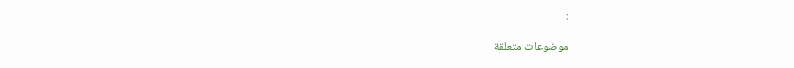:

موضوعات متعلقة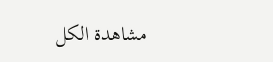مشاهدة الكل